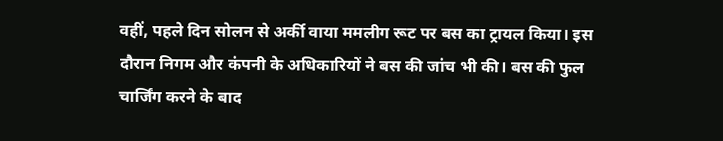वहीं, पहले दिन सोलन से अर्की वाया ममलीग रूट पर बस का ट्रायल किया। इस दौरान निगम और कंपनी के अधिकारियों ने बस की जांच भी की। बस की फुल चार्जिंग करने के बाद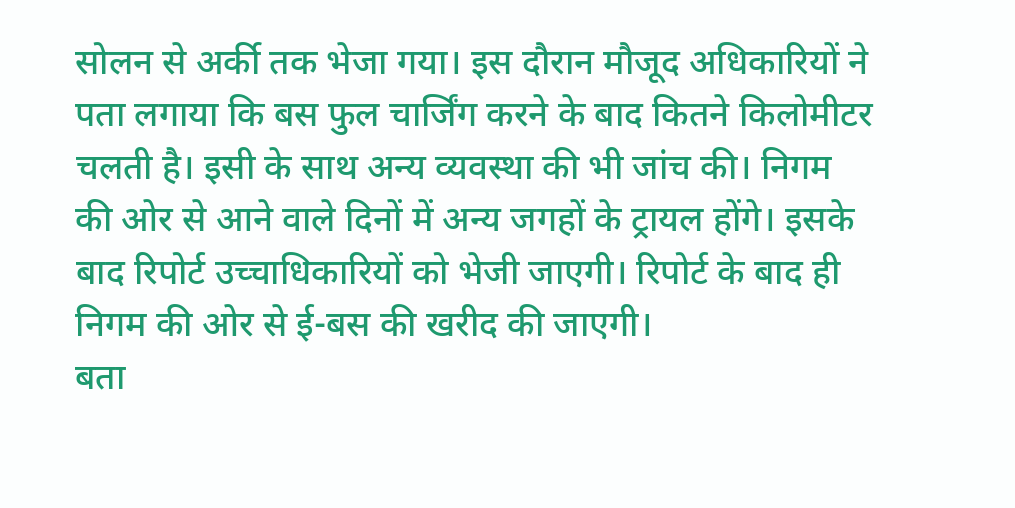सोलन से अर्की तक भेजा गया। इस दौरान मौजूद अधिकारियों ने पता लगाया कि बस फुल चार्जिंग करने के बाद कितने किलोमीटर चलती है। इसी के साथ अन्य व्यवस्था की भी जांच की। निगम की ओर से आने वाले दिनों में अन्य जगहों के ट्रायल होंगे। इसके बाद रिपोर्ट उच्चाधिकारियों को भेजी जाएगी। रिपोर्ट के बाद ही निगम की ओर से ई-बस की खरीद की जाएगी।
बता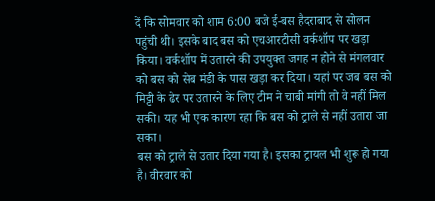दें कि सोमवार को शाम 6:00 बजे ई-बस हैदराबाद से सोलन पहुंची थी। इसके बाद बस को एचआरटीसी वर्कशॉप पर खड़ा किया। वर्कशॉप में उतारने की उपयुक्त जगह न होने से मंगलवार को बस को सेब मंडी के पास खड़ा कर दिया। यहां पर जब बस को मिट्टी के ढेर पर उतारने के लिए टीम ने चाबी मांगी तो वे नहीं मिल सकी। यह भी एक कारण रहा कि बस को ट्राले से नहीं उतारा जा सका।
बस को ट्राले से उतार दिया गया है। इसका ट्रायल भी शुरू हो गया है। वीरवार को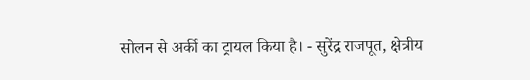सोलन से अर्की का ट्रायल किया है। - सुरेंद्र राजपूत, क्षेत्रीय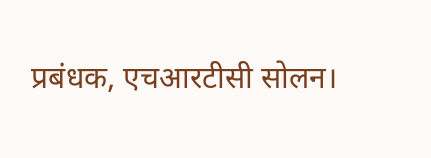प्रबंधक, एचआरटीसी सोलन।